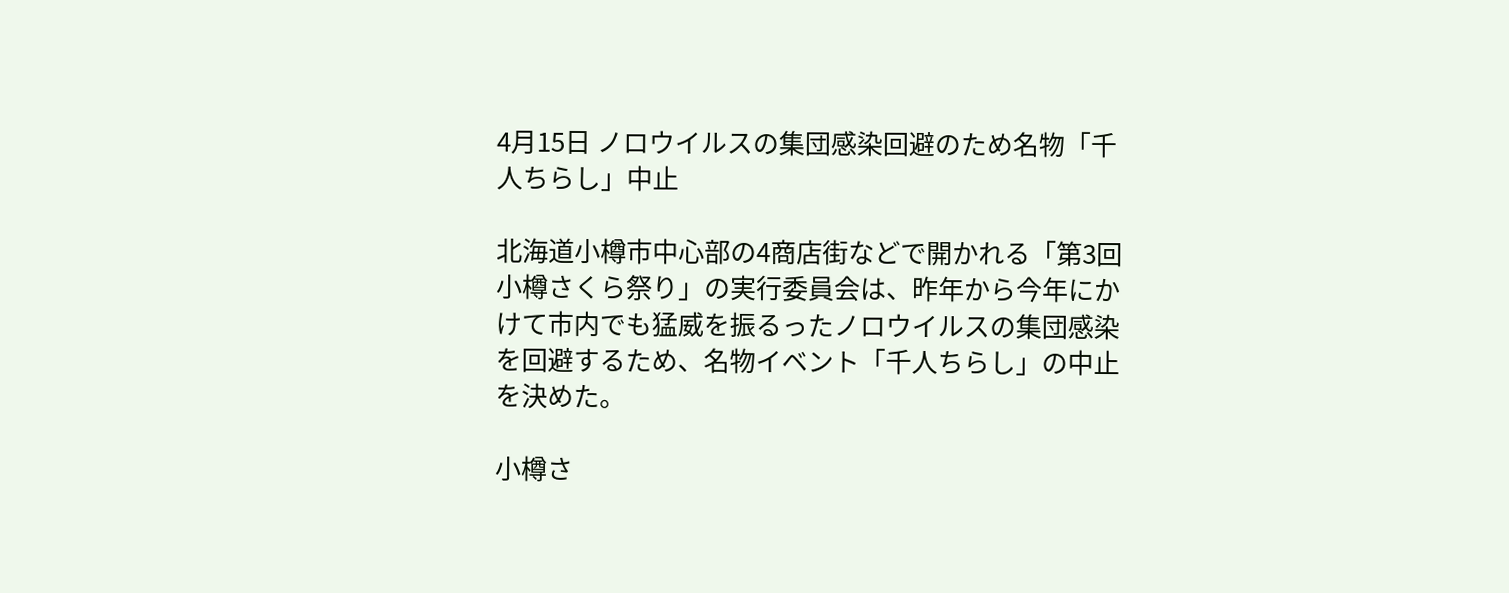4月15日 ノロウイルスの集団感染回避のため名物「千人ちらし」中止

北海道小樽市中心部の4商店街などで開かれる「第3回小樽さくら祭り」の実行委員会は、昨年から今年にかけて市内でも猛威を振るったノロウイルスの集団感染を回避するため、名物イベント「千人ちらし」の中止を決めた。

小樽さ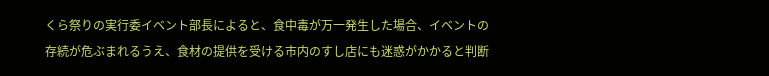くら祭りの実行委イベント部長によると、食中毒が万一発生した場合、イベントの存続が危ぶまれるうえ、食材の提供を受ける市内のすし店にも迷惑がかかると判断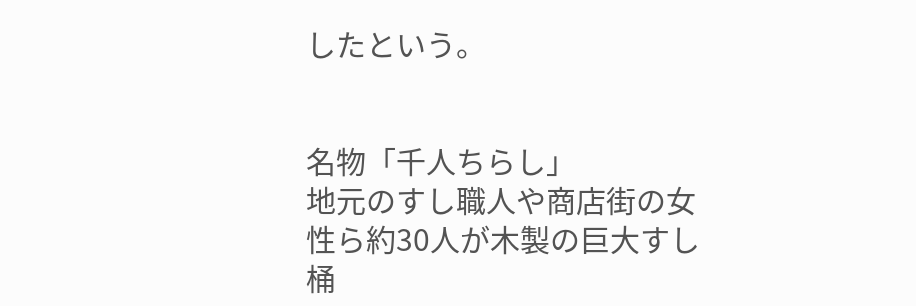したという。


名物「千人ちらし」
地元のすし職人や商店街の女性ら約30人が木製の巨大すし桶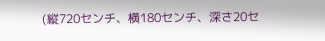(縦720センチ、横180センチ、深さ20セ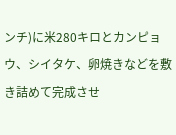ンチ)に米280キロとカンピョウ、シイタケ、卵焼きなどを敷き詰めて完成させ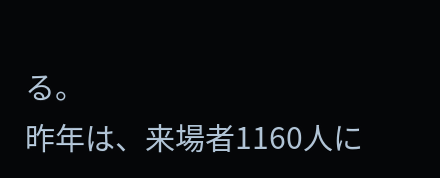る。
昨年は、来場者1160人に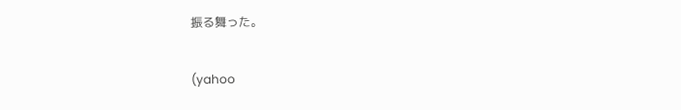振る舞った。

(yahoo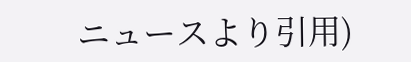ニュースより引用)